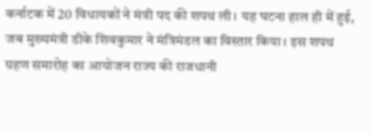कर्नाटक में 20 विधायकों ने मंत्री पद की शपथ ली। यह घटना हाल ही में हुई, जब मुख्यमंत्री डीके शिवकुमार ने मंत्रिमंडल का विस्तार किया। इस शपथ ग्रहण समारोह का आयोजन राज्य की राजधानी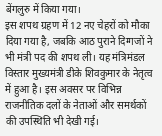बेंगलुरु में किया गया।
इस शपथ ग्रहण में 12 नए चेहरों को मौका दिया गया है, जबकि आठ पुराने दिग्गजों ने भी मंत्री पद की शपथ ली। यह मंत्रिमंडल विस्तार मुख्यमंत्री डीके शिवकुमार के नेतृत्व में हुआ है। इस अवसर पर विभिन्न राजनीतिक दलों के नेताओं और समर्थकों की उपस्थिति भी देखी गई।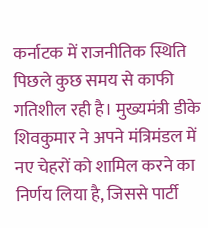कर्नाटक में राजनीतिक स्थिति पिछले कुछ समय से काफी गतिशील रही है। मुख्यमंत्री डीके शिवकुमार ने अपने मंत्रिमंडल में नए चेहरों को शामिल करने का निर्णय लिया है, जिससे पार्टी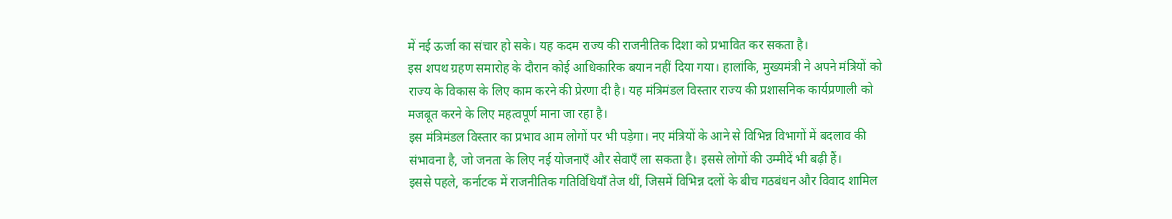में नई ऊर्जा का संचार हो सके। यह कदम राज्य की राजनीतिक दिशा को प्रभावित कर सकता है।
इस शपथ ग्रहण समारोह के दौरान कोई आधिकारिक बयान नहीं दिया गया। हालांकि, मुख्यमंत्री ने अपने मंत्रियों को राज्य के विकास के लिए काम करने की प्रेरणा दी है। यह मंत्रिमंडल विस्तार राज्य की प्रशासनिक कार्यप्रणाली को मजबूत करने के लिए महत्वपूर्ण माना जा रहा है।
इस मंत्रिमंडल विस्तार का प्रभाव आम लोगों पर भी पड़ेगा। नए मंत्रियों के आने से विभिन्न विभागों में बदलाव की संभावना है, जो जनता के लिए नई योजनाएँ और सेवाएँ ला सकता है। इससे लोगों की उम्मीदें भी बढ़ी हैं।
इससे पहले, कर्नाटक में राजनीतिक गतिविधियाँ तेज थीं, जिसमें विभिन्न दलों के बीच गठबंधन और विवाद शामिल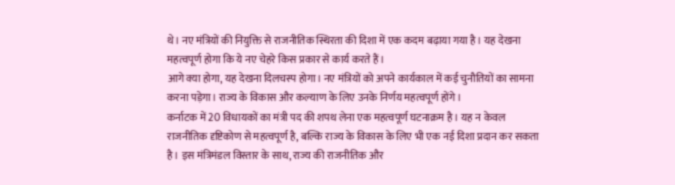थे। नए मंत्रियों की नियुक्ति से राजनीतिक स्थिरता की दिशा में एक कदम बढ़ाया गया है। यह देखना महत्वपूर्ण होगा कि ये नए चेहरे किस प्रकार से कार्य करते हैं।
आगे क्या होगा, यह देखना दिलचस्प होगा। नए मंत्रियों को अपने कार्यकाल में कई चुनौतियों का सामना करना पड़ेगा। राज्य के विकास और कल्याण के लिए उनके निर्णय महत्वपूर्ण होंगे।
कर्नाटक में 20 विधायकों का मंत्री पद की शपथ लेना एक महत्वपूर्ण घटनाक्रम है। यह न केवल राजनीतिक दृष्टिकोण से महत्वपूर्ण है, बल्कि राज्य के विकास के लिए भी एक नई दिशा प्रदान कर सकता है। इस मंत्रिमंडल विस्तार के साथ, राज्य की राजनीतिक और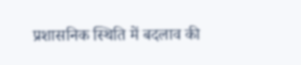प्रशासनिक स्थिति में बदलाव की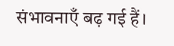संभावनाएँ बढ़ गई हैं।